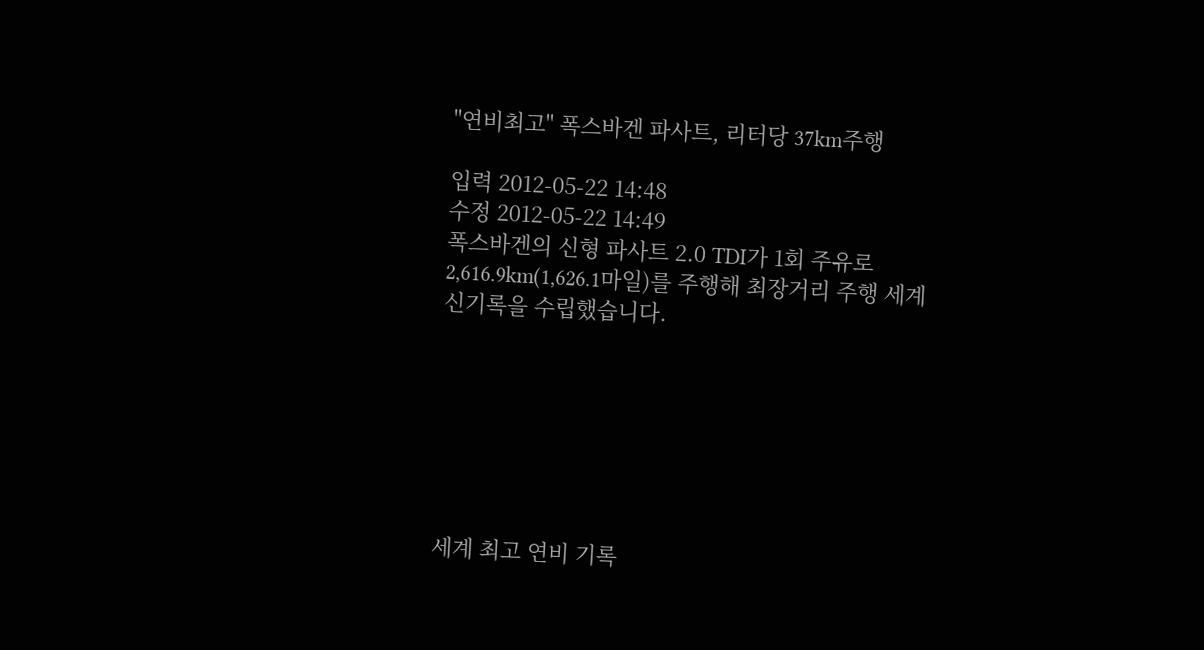"연비최고" 폭스바겐 파사트, 리터당 37km주행

입력 2012-05-22 14:48
수정 2012-05-22 14:49
폭스바겐의 신형 파사트 2.0 TDI가 1회 주유로 2,616.9km(1,626.1마일)를 주행해 최장거리 주행 세계 신기록을 수립했습니다.







세계 최고 연비 기록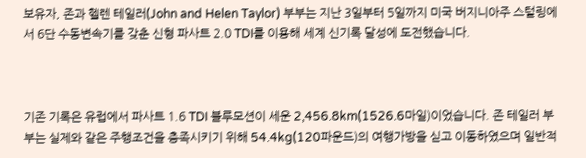보유자, 존과 헬렌 테일러(John and Helen Taylor) 부부는 지난 3일부터 5일까지 미국 버지니아주 스털링에서 6단 수동변속기를 갖춘 신형 파사트 2.0 TDI를 이용해 세계 신기록 달성에 도전했습니다.



기존 기록은 유럽에서 파사트 1.6 TDI 블루모션이 세운 2,456.8km(1526.6마일)이었습니다. 존 테일러 부부는 실제와 같은 주행조건을 충족시키기 위해 54.4kg(120파운드)의 여행가방을 싣고 이동하였으며 일반적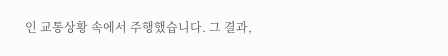인 교통상황 속에서 주행했습니다. 그 결과,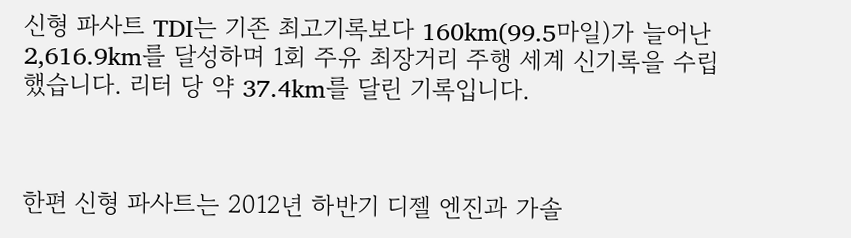신형 파사트 TDI는 기존 최고기록보다 160km(99.5마일)가 늘어난 2,616.9km를 달성하며 1회 주유 최장거리 주행 세계 신기록을 수립했습니다. 리터 당 약 37.4km를 달린 기록입니다.



한편 신형 파사트는 2012년 하반기 디젤 엔진과 가솔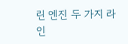린 엔진 두 가지 라인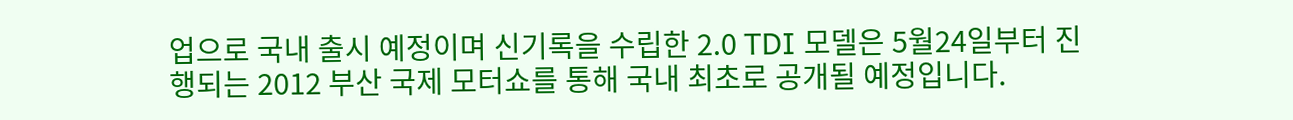업으로 국내 출시 예정이며 신기록을 수립한 2.0 TDI 모델은 5월24일부터 진행되는 2012 부산 국제 모터쇼를 통해 국내 최초로 공개될 예정입니다.